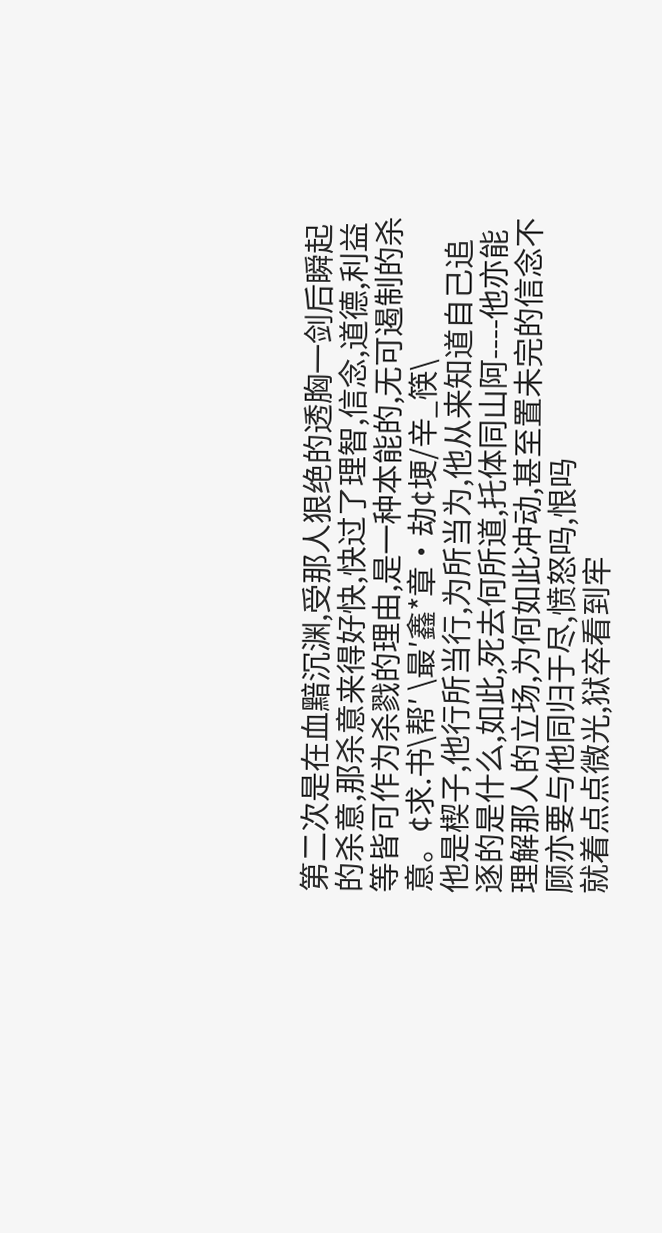第二次是在血黯沉渊,受那人狠绝的透胸一剑后瞬起的杀意,那杀意来得好快,快过了理智,信念,道德,利益等皆可作为杀戮的理由,是一种本能的,无可遏制的杀意。¢求.书\帮′ \最′鑫*章·劫¢埂/辛_筷\
他是楔子,他行所当行,为所当为,他从来知道自己追逐的是什么,如此,死去何所道,托体同山阿----他亦能理解那人的立场,为何如此冲动,甚至置未完的信念不顾亦要与他同归于尽,愤怒吗,恨吗
就着点点微光,狱卒看到牢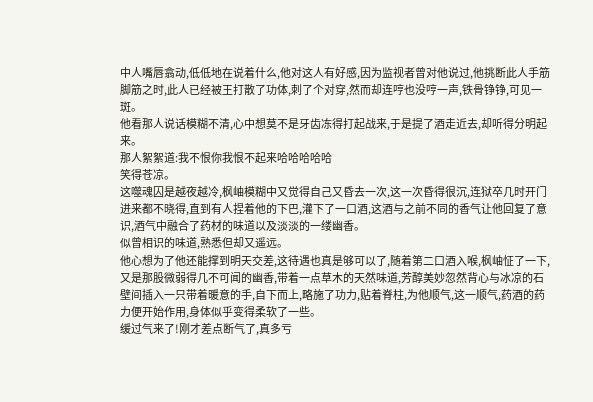中人嘴唇翕动,低低地在说着什么,他对这人有好感,因为监视者曾对他说过,他挑断此人手筋脚筋之时,此人已经被王打散了功体,刺了个对穿,然而却连哼也没哼一声,铁骨铮铮,可见一斑。
他看那人说话模糊不清,心中想莫不是牙齿冻得打起战来,于是提了酒走近去,却听得分明起来。
那人絮絮道:我不恨你我恨不起来哈哈哈哈哈
笑得苍凉。
这噬魂囚是越夜越冷,枫岫模糊中又觉得自己又昏去一次,这一次昏得很沉,连狱卒几时开门进来都不晓得,直到有人捏着他的下巴,灌下了一口酒,这酒与之前不同的香气让他回复了意识,酒气中融合了药材的味道以及淡淡的一缕幽香。
似曾相识的味道,熟悉但却又遥远。
他心想为了他还能撑到明天交差,这待遇也真是够可以了,随着第二口酒入喉,枫岫怔了一下,又是那股微弱得几不可闻的幽香,带着一点草木的天然味道,芳醇美妙忽然背心与冰凉的石壁间插入一只带着暖意的手,自下而上,略施了功力,贴着脊柱,为他顺气,这一顺气,药酒的药力便开始作用,身体似乎变得柔软了一些。
缓过气来了!刚才差点断气了,真多亏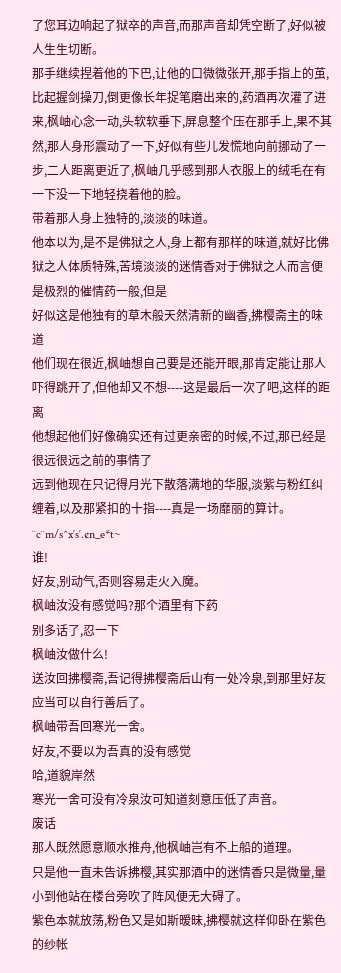了您耳边响起了狱卒的声音,而那声音却凭空断了,好似被人生生切断。
那手继续捏着他的下巴,让他的口微微张开,那手指上的茧,比起握剑操刀,倒更像长年捉笔磨出来的,药酒再次灌了进来,枫岫心念一动,头软软垂下,屏息整个压在那手上,果不其然,那人身形震动了一下,好似有些儿发慌地向前挪动了一步,二人距离更近了,枫岫几乎感到那人衣服上的绒毛在有一下没一下地轻挠着他的脸。
带着那人身上独特的,淡淡的味道。
他本以为,是不是佛狱之人,身上都有那样的味道,就好比佛狱之人体质特殊,苦境淡淡的迷情香对于佛狱之人而言便是极烈的催情药一般,但是
好似这是他独有的草木般天然清新的幽香,拂樱斋主的味道
他们现在很近,枫岫想自己要是还能开眼,那肯定能让那人吓得跳开了,但他却又不想----这是最后一次了吧,这样的距离
他想起他们好像确实还有过更亲密的时候,不过,那已经是很远很远之前的事情了
远到他现在只记得月光下散落满地的华服,淡紫与粉红纠缠着,以及那紧扣的十指----真是一场靡丽的算计。¨c¨m/s^x′s′.¢n_e*t~
谁!
好友,别动气,否则容易走火入魔。
枫岫汝没有感觉吗?那个酒里有下药
别多话了,忍一下
枫岫汝做什么!
送汝回拂樱斋,吾记得拂樱斋后山有一处冷泉,到那里好友应当可以自行善后了。
枫岫带吾回寒光一舍。
好友,不要以为吾真的没有感觉
哈,道貌岸然
寒光一舍可没有冷泉汝可知道刻意压低了声音。
废话
那人既然愿意顺水推舟,他枫岫岂有不上船的道理。
只是他一直未告诉拂樱,其实那酒中的迷情香只是微量,量小到他站在楼台旁吹了阵风便无大碍了。
紫色本就放荡,粉色又是如斯暧昧,拂樱就这样仰卧在紫色的纱帐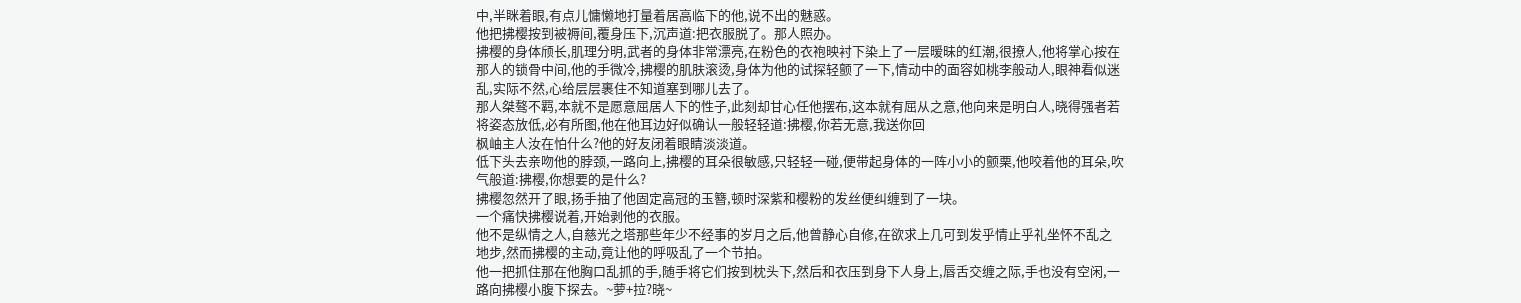中,半眯着眼,有点儿慵懒地打量着居高临下的他,说不出的魅惑。
他把拂樱按到被褥间,覆身压下,沉声道:把衣服脱了。那人照办。
拂樱的身体颀长,肌理分明,武者的身体非常漂亮,在粉色的衣袍映衬下染上了一层暧昧的红潮,很撩人,他将掌心按在那人的锁骨中间,他的手微冷,拂樱的肌肤滚烫,身体为他的试探轻颤了一下,情动中的面容如桃李般动人,眼神看似迷乱,实际不然,心给层层裹住不知道塞到哪儿去了。
那人桀骜不羁,本就不是愿意屈居人下的性子,此刻却甘心任他摆布,这本就有屈从之意,他向来是明白人,晓得强者若将姿态放低,必有所图,他在他耳边好似确认一般轻轻道:拂樱,你若无意,我送你回
枫岫主人汝在怕什么?他的好友闭着眼睛淡淡道。
低下头去亲吻他的脖颈,一路向上,拂樱的耳朵很敏感,只轻轻一碰,便带起身体的一阵小小的颤栗,他咬着他的耳朵,吹气般道:拂樱,你想要的是什么?
拂樱忽然开了眼,扬手抽了他固定高冠的玉簪,顿时深紫和樱粉的发丝便纠缠到了一块。
一个痛快拂樱说着,开始剥他的衣服。
他不是纵情之人,自慈光之塔那些年少不经事的岁月之后,他曾静心自修,在欲求上几可到发乎情止乎礼坐怀不乱之地步,然而拂樱的主动,竟让他的呼吸乱了一个节拍。
他一把抓住那在他胸口乱抓的手,随手将它们按到枕头下,然后和衣压到身下人身上,唇舌交缠之际,手也没有空闲,一路向拂樱小腹下探去。~萝+拉?晓~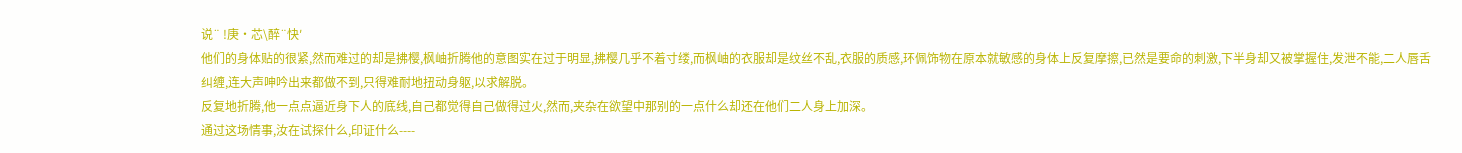说¨ !庚·芯\醉¨快′
他们的身体贴的很紧,然而难过的却是拂樱,枫岫折腾他的意图实在过于明显,拂樱几乎不着寸缕,而枫岫的衣服却是纹丝不乱,衣服的质感,环佩饰物在原本就敏感的身体上反复摩擦,已然是要命的刺激,下半身却又被掌握住,发泄不能,二人唇舌纠缠,连大声呻吟出来都做不到,只得难耐地扭动身躯,以求解脱。
反复地折腾,他一点点逼近身下人的底线,自己都觉得自己做得过火,然而,夹杂在欲望中那别的一点什么却还在他们二人身上加深。
通过这场情事,汝在试探什么,印证什么----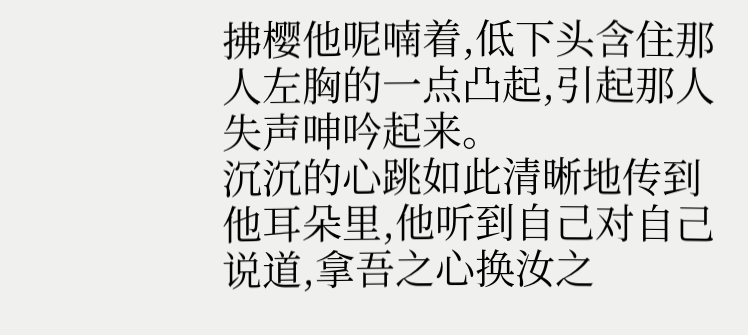拂樱他呢喃着,低下头含住那人左胸的一点凸起,引起那人失声呻吟起来。
沉沉的心跳如此清晰地传到他耳朵里,他听到自己对自己说道,拿吾之心换汝之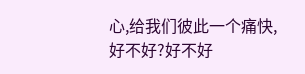心,给我们彼此一个痛快,好不好?好不好